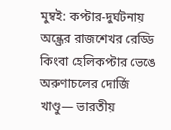মুম্বই: কপ্টার-দুর্ঘটনায় অন্ধ্রের রাজশেখর রেড্ডি কিংবা হেলিকপ্টার ভেঙে অরুণাচলের দোর্জি খাণ্ডু— ভারতীয়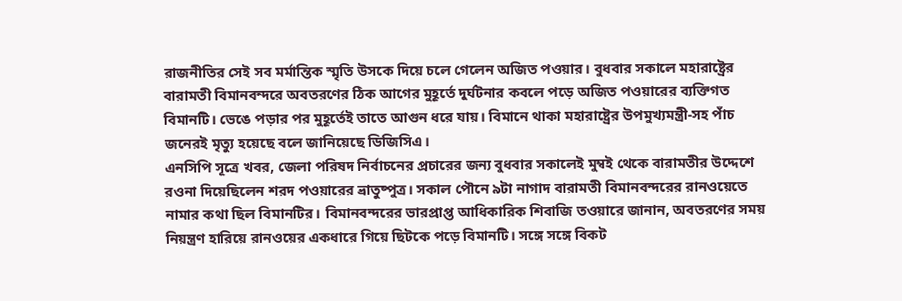রাজনীতির সেই সব মর্মান্তিক স্মৃতি উসকে দিয়ে চলে গেলেন অজিত পওয়ার। বুধবার সকালে মহারাষ্ট্রের বারামতী বিমানবন্দরে অবতরণের ঠিক আগের মুহূর্তে দুর্ঘটনার কবলে পড়ে অজিত পওয়ারের ব্যক্তিগত বিমানটি। ভেঙে পড়ার পর মুহূর্তেই তাতে আগুন ধরে যায়। বিমানে থাকা মহারাষ্ট্রের উপমুখ্যমন্ত্রী-সহ পাঁচ জনেরই মৃত্যু হয়েছে বলে জানিয়েছে ডিজিসিএ।
এনসিপি সূত্রে খবর, জেলা পরিষদ নির্বাচনের প্রচারের জন্য বুধবার সকালেই মুম্বই থেকে বারামতীর উদ্দেশে রওনা দিয়েছিলেন শরদ পওয়ারের ভ্রাতুষ্পুত্র। সকাল পৌনে ৯টা নাগাদ বারামতী বিমানবন্দরের রানওয়েতে নামার কথা ছিল বিমানটির। বিমানবন্দরের ভারপ্রাপ্ত আধিকারিক শিবাজি তওয়ারে জানান, অবতরণের সময় নিয়ন্ত্রণ হারিয়ে রানওয়ের একধারে গিয়ে ছিটকে পড়ে বিমানটি। সঙ্গে সঙ্গে বিকট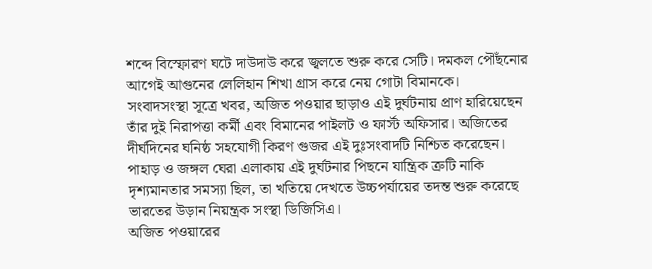শব্দে বিস্ফোরণ ঘটে দাউদাউ করে জ্বলতে শুরু করে সেটি। দমকল পৌঁছনোর আগেই আগুনের লেলিহান শিখা গ্রাস করে নেয় গোটা বিমানকে।
সংবাদসংস্থা সূত্রে খবর, অজিত পওয়ার ছাড়াও এই দুর্ঘটনায় প্রাণ হারিয়েছেন তাঁর দুই নিরাপত্তা কর্মী এবং বিমানের পাইলট ও ফার্স্ট অফিসার। অজিতের দীর্ঘদিনের ঘনিষ্ঠ সহযোগী কিরণ গুজর এই দুঃসংবাদটি নিশ্চিত করেছেন। পাহাড় ও জঙ্গল ঘেরা এলাকায় এই দুর্ঘটনার পিছনে যান্ত্রিক ত্রুটি নাকি দৃশ্যমানতার সমস্যা ছিল, তা খতিয়ে দেখতে উচ্চপর্যায়ের তদন্ত শুরু করেছে ভারতের উড়ান নিয়ন্ত্রক সংস্থা ডিজিসিএ।
অজিত পওয়ারের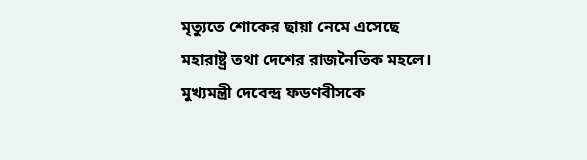মৃত্যুতে শোকের ছায়া নেমে এসেছে মহারাষ্ট্র তথা দেশের রাজনৈতিক মহলে। মুখ্যমন্ত্রী দেবেন্দ্র ফডণবীসকে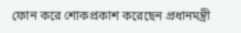ফোন করে শোকপ্রকাশ করেছেন প্রধানমন্ত্রী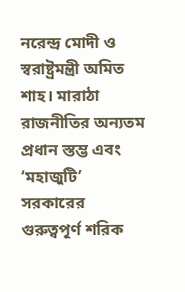নরেন্দ্র মোদী ও স্বরাষ্ট্রমন্ত্রী অমিত শাহ। মারাঠা রাজনীতির অন্যতম প্রধান স্তম্ভ এবং ‘মহাজুটি’ সরকারের গুরুত্বপূর্ণ শরিক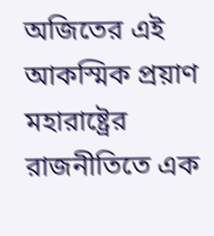অজিতের এই আকস্মিক প্রয়াণ মহারাষ্ট্রের রাজনীতিতে এক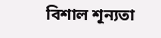বিশাল শূন্যতা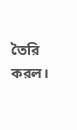তৈরি করল।